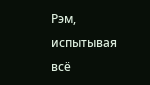Рэм, испытывая всё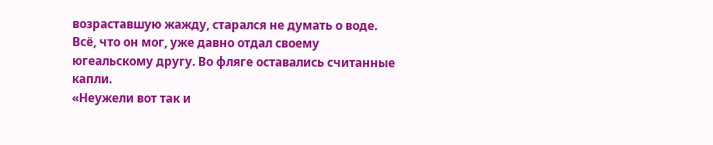возраставшую жажду, старался не думать о воде. Всё, что он мог, уже давно отдал своему югеальскому другу. Во фляге оставались считанные капли.
«Неужели вот так и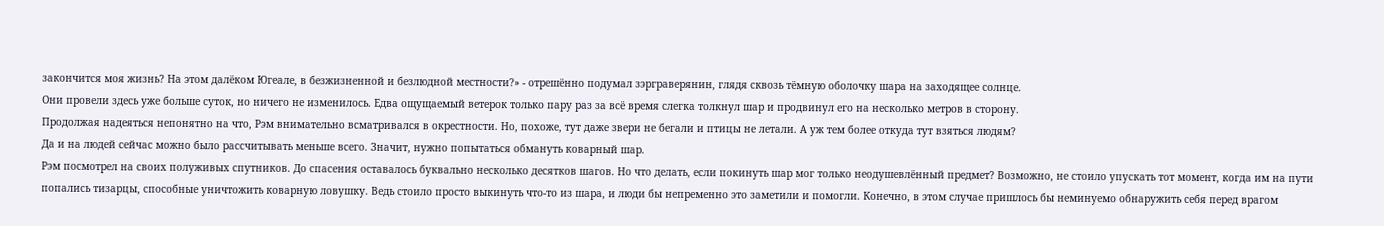закончится моя жизнь? На этом далёком Югеале, в безжизненной и безлюдной местности?» - отрешённо подумал зэрграверянин, глядя сквозь тёмную оболочку шара на заходящее солнце.
Они провели здесь уже больше суток, но ничего не изменилось. Едва ощущаемый ветерок только пару раз за всё время слегка толкнул шар и продвинул его на несколько метров в сторону.
Продолжая надеяться непонятно на что, Рэм внимательно всматривался в окрестности. Но, похоже, тут даже звери не бегали и птицы не летали. А уж тем более откуда тут взяться людям?
Да и на людей сейчас можно было рассчитывать меньше всего. Значит, нужно попытаться обмануть коварный шар.
Рэм посмотрел на своих полуживых спутников. До спасения оставалось буквально несколько десятков шагов. Но что делать, если покинуть шар мог только неодушевлённый предмет? Возможно, не стоило упускать тот момент, когда им на пути попались тизарцы, способные уничтожить коварную ловушку. Ведь стоило просто выкинуть что-то из шара, и люди бы непременно это заметили и помогли. Конечно, в этом случае пришлось бы неминуемо обнаружить себя перед врагом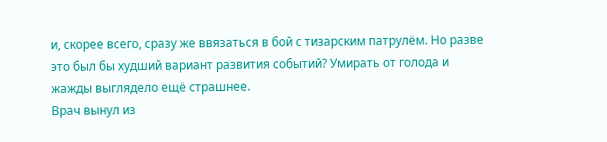и, скорее всего, сразу же ввязаться в бой с тизарским патрулём. Но разве это был бы худший вариант развития событий? Умирать от голода и жажды выглядело ещё страшнее.
Врач вынул из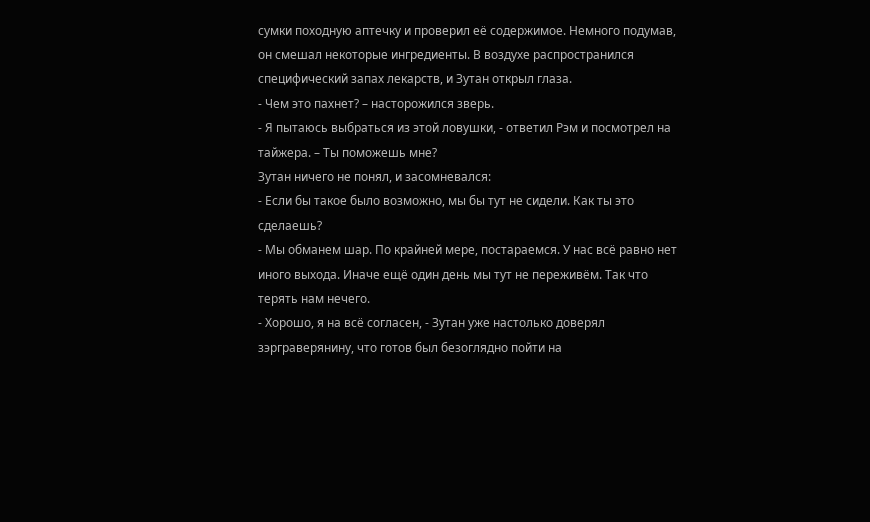сумки походную аптечку и проверил её содержимое. Немного подумав, он смешал некоторые ингредиенты. В воздухе распространился специфический запах лекарств, и Зутан открыл глаза.
- Чем это пахнет? – насторожился зверь.
- Я пытаюсь выбраться из этой ловушки, - ответил Рэм и посмотрел на тайжера. – Ты поможешь мне?
Зутан ничего не понял, и засомневался:
- Если бы такое было возможно, мы бы тут не сидели. Как ты это сделаешь?
- Мы обманем шар. По крайней мере, постараемся. У нас всё равно нет иного выхода. Иначе ещё один день мы тут не переживём. Так что терять нам нечего.
- Хорошо, я на всё согласен, - Зутан уже настолько доверял зэрграверянину, что готов был безоглядно пойти на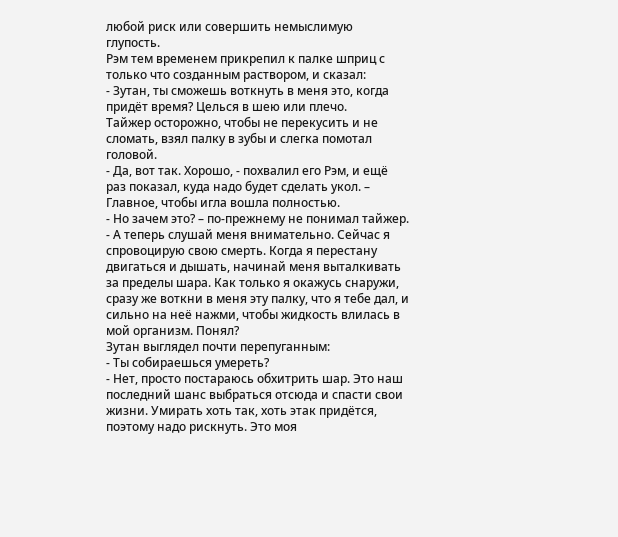любой риск или совершить немыслимую глупость.
Рэм тем временем прикрепил к палке шприц с только что созданным раствором, и сказал:
- Зутан, ты сможешь воткнуть в меня это, когда придёт время? Целься в шею или плечо.
Тайжер осторожно, чтобы не перекусить и не сломать, взял палку в зубы и слегка помотал головой.
- Да, вот так. Хорошо, - похвалил его Рэм, и ещё раз показал, куда надо будет сделать укол. – Главное, чтобы игла вошла полностью.
- Но зачем это? – по-прежнему не понимал тайжер.
- А теперь слушай меня внимательно. Сейчас я спровоцирую свою смерть. Когда я перестану двигаться и дышать, начинай меня выталкивать за пределы шара. Как только я окажусь снаружи, сразу же воткни в меня эту палку, что я тебе дал, и сильно на неё нажми, чтобы жидкость влилась в мой организм. Понял?
Зутан выглядел почти перепуганным:
- Ты собираешься умереть?
- Нет, просто постараюсь обхитрить шар. Это наш последний шанс выбраться отсюда и спасти свои жизни. Умирать хоть так, хоть этак придётся, поэтому надо рискнуть. Это моя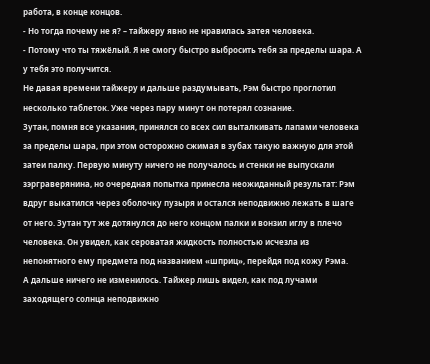работа, в конце концов.
- Но тогда почему не я? – тайжеру явно не нравилась затея человека.
- Потому что ты тяжёлый. Я не смогу быстро выбросить тебя за пределы шара. А у тебя это получится.
Не давая времени тайжеру и дальше раздумывать, Рэм быстро проглотил несколько таблеток. Уже через пару минут он потерял сознание.
Зутан, помня все указания, принялся со всех сил выталкивать лапами человека за пределы шара, при этом осторожно сжимая в зубах такую важную для этой затеи палку. Первую минуту ничего не получалось и стенки не выпускали зэрграверянина, но очередная попытка принесла неожиданный результат: Рэм вдруг выкатился через оболочку пузыря и остался неподвижно лежать в шаге от него. Зутан тут же дотянулся до него концом палки и вонзил иглу в плечо человека. Он увидел, как сероватая жидкость полностью исчезла из непонятного ему предмета под названием «шприц», перейдя под кожу Рэма.
А дальше ничего не изменилось. Тайжер лишь видел, как под лучами заходящего солнца неподвижно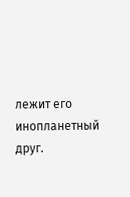лежит его инопланетный друг.